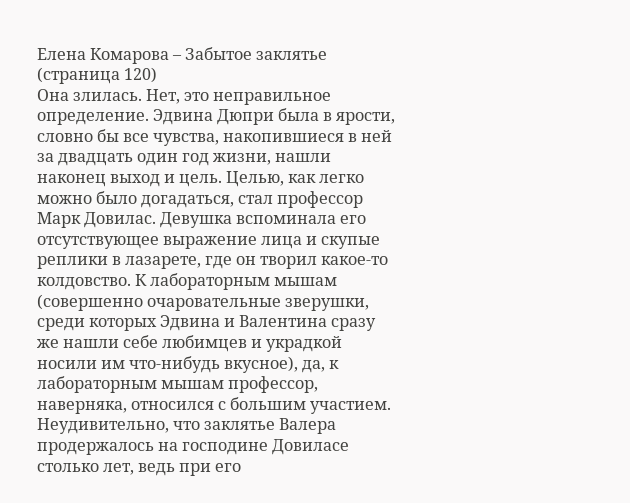Елена Комарова – Забытое заклятье (страница 120)
Она злилась. Нет, это неправильное определение. Эдвина Дюпри была в ярости, словно бы все чувства, накопившиеся в ней за двадцать один год жизни, нашли наконец выход и цель. Целью, как легко можно было догадаться, стал профессор Марк Довилас. Девушка вспоминала его отсутствующее выражение лица и скупые реплики в лазарете, где он творил какое-то колдовство. К лабораторным мышам (совершенно очаровательные зверушки, среди которых Эдвина и Валентина сразу же нашли себе любимцев и украдкой носили им что-нибудь вкусное), да, к лабораторным мышам профессор, наверняка, относился с большим участием. Неудивительно, что заклятье Валера продержалось на господине Довиласе столько лет, ведь при его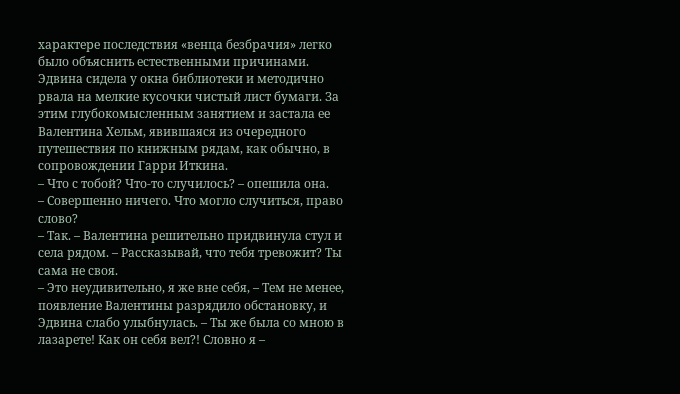характере последствия «венца безбрачия» легко было объяснить естественными причинами.
Эдвина сидела у окна библиотеки и методично рвала на мелкие кусочки чистый лист бумаги. За этим глубокомысленным занятием и застала ее Валентина Хельм, явившаяся из очередного путешествия по книжным рядам, как обычно, в сопровождении Гарри Иткина.
– Что с тобой? Что-то случилось? – опешила она.
– Совершенно ничего. Что могло случиться, право слово?
– Так. – Валентина решительно придвинула стул и села рядом. – Рассказывай, что тебя тревожит? Ты сама не своя.
– Это неудивительно, я же вне себя, – Тем не менее, появление Валентины разрядило обстановку, и Эдвина слабо улыбнулась. – Ты же была со мною в лазарете! Как он себя вел?! Словно я –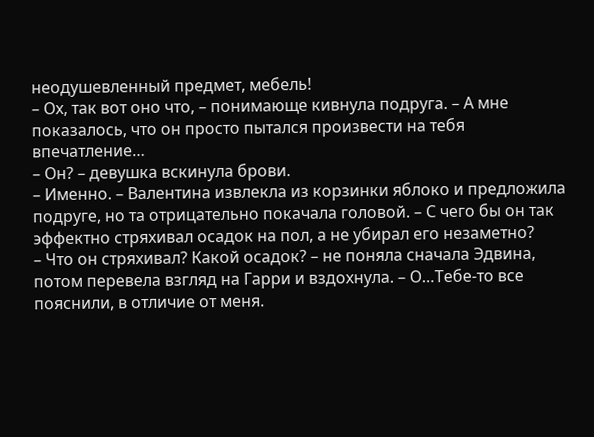неодушевленный предмет, мебель!
– Ох, так вот оно что, – понимающе кивнула подруга. – А мне показалось, что он просто пытался произвести на тебя впечатление…
– Он? – девушка вскинула брови.
– Именно. – Валентина извлекла из корзинки яблоко и предложила подруге, но та отрицательно покачала головой. – С чего бы он так эффектно стряхивал осадок на пол, а не убирал его незаметно?
– Что он стряхивал? Какой осадок? – не поняла сначала Эдвина, потом перевела взгляд на Гарри и вздохнула. – О…Тебе-то все пояснили, в отличие от меня.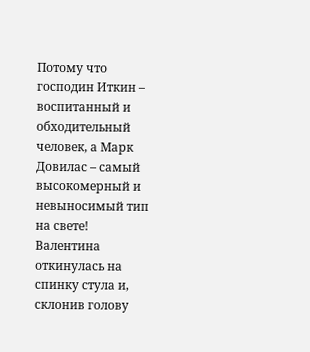Потому что господин Иткин – воспитанный и обходительный человек, а Марк Довилас – самый высокомерный и невыносимый тип на свете!
Валентина откинулась на спинку стула и, склонив голову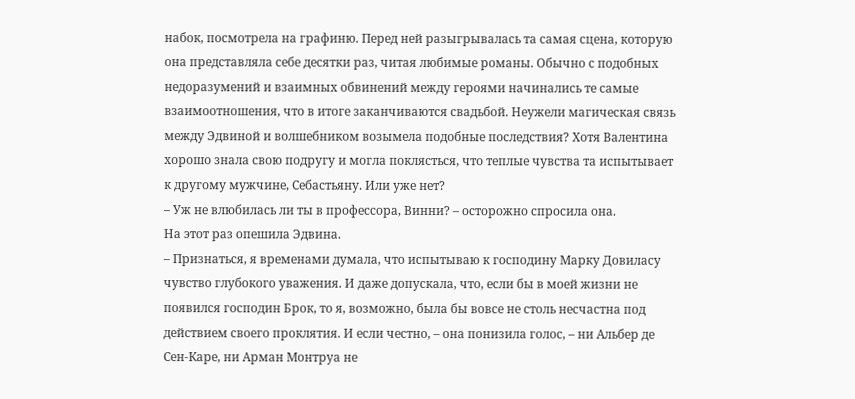набок, посмотрела на графиню. Перед ней разыгрывалась та самая сцена, которую она представляла себе десятки раз, читая любимые романы. Обычно с подобных недоразумений и взаимных обвинений между героями начинались те самые взаимоотношения, что в итоге заканчиваются свадьбой. Неужели магическая связь между Эдвиной и волшебником возымела подобные последствия? Хотя Валентина хорошо знала свою подругу и могла поклясться, что теплые чувства та испытывает к другому мужчине, Себастьяну. Или уже нет?
– Уж не влюбилась ли ты в профессора, Винни? – осторожно спросила она.
На этот раз опешила Эдвина.
– Признаться, я временами думала, что испытываю к господину Марку Довиласу чувство глубокого уважения. И даже допускала, что, если бы в моей жизни не появился господин Брок, то я, возможно, была бы вовсе не столь несчастна под действием своего проклятия. И если честно, – она понизила голос, – ни Альбер де Сен-Каре, ни Арман Монтруа не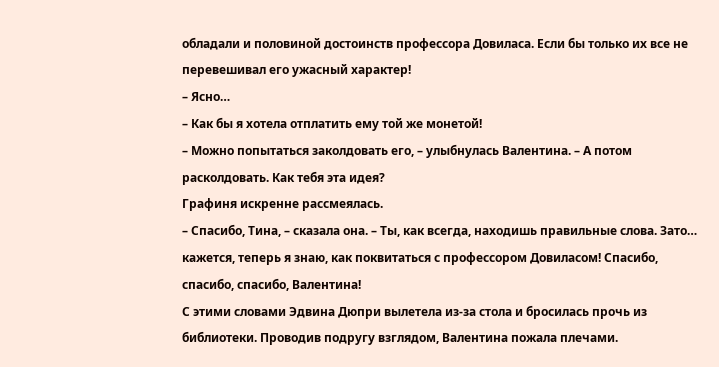обладали и половиной достоинств профессора Довиласа. Если бы только их все не перевешивал его ужасный характер!
– Ясно…
– Как бы я хотела отплатить ему той же монетой!
– Можно попытаться заколдовать его, – улыбнулась Валентина. – А потом расколдовать. Как тебя эта идея?
Графиня искренне рассмеялась.
– Спасибо, Тина, – сказала она. – Ты, как всегда, находишь правильные слова. Зато… кажется, теперь я знаю, как поквитаться с профессором Довиласом! Спасибо, спасибо, спасибо, Валентина!
С этими словами Эдвина Дюпри вылетела из-за стола и бросилась прочь из библиотеки. Проводив подругу взглядом, Валентина пожала плечами.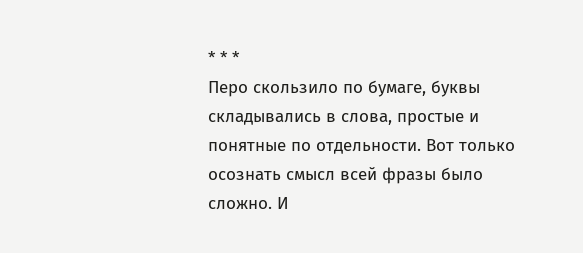* * *
Перо скользило по бумаге, буквы складывались в слова, простые и понятные по отдельности. Вот только осознать смысл всей фразы было сложно. И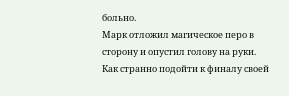больно.
Марк отложил магическое перо в сторону и опустил голову на руки. Как странно подойти к финалу своей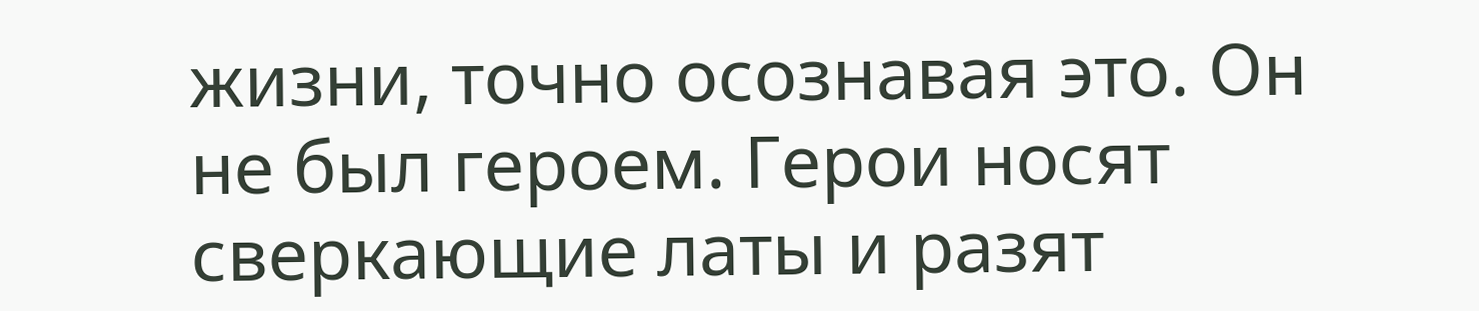жизни, точно осознавая это. Он не был героем. Герои носят сверкающие латы и разят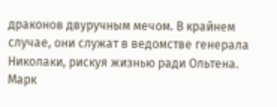драконов двуручным мечом. В крайнем случае, они служат в ведомстве генерала Николаки, рискуя жизнью ради Ольтена. Марк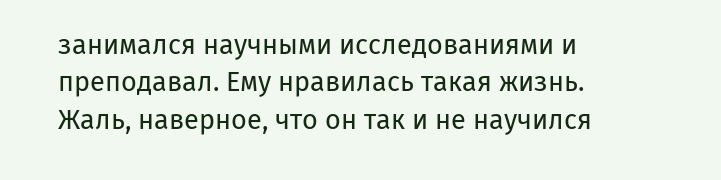занимался научными исследованиями и преподавал. Ему нравилась такая жизнь. Жаль, наверное, что он так и не научился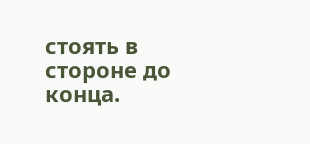стоять в стороне до конца.